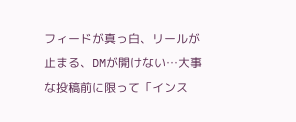フィードが真っ白、リールが止まる、DMが開けない…大事な投稿前に限って「インス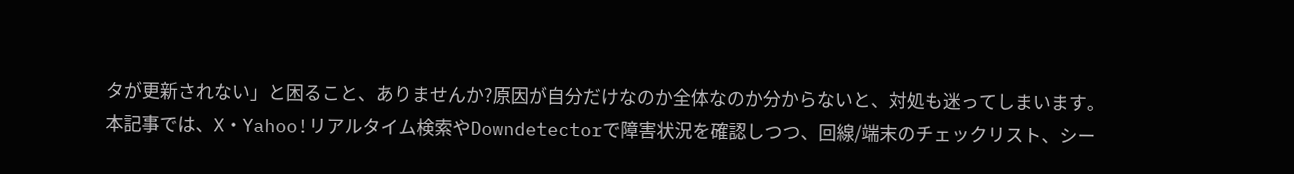タが更新されない」と困ること、ありませんか?原因が自分だけなのか全体なのか分からないと、対処も迷ってしまいます。
本記事では、X・Yahoo!リアルタイム検索やDowndetectorで障害状況を確認しつつ、回線/端末のチェックリスト、シー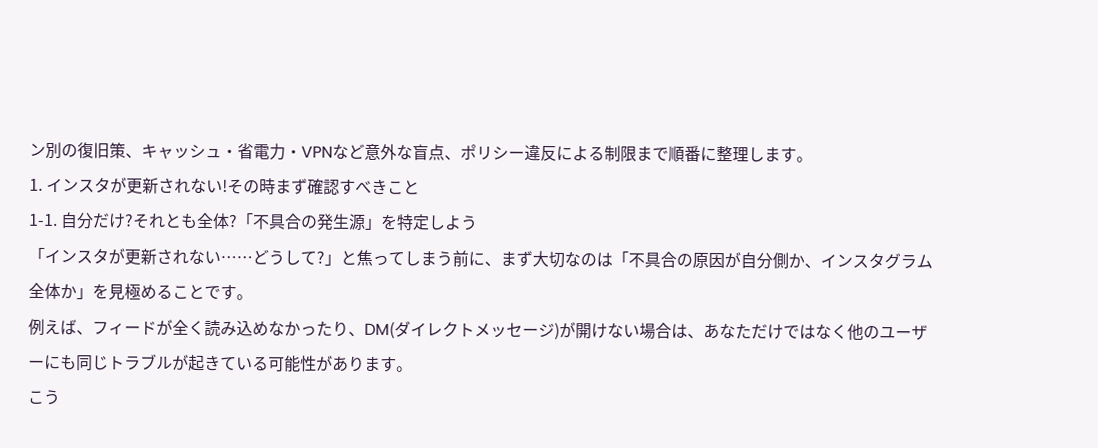ン別の復旧策、キャッシュ・省電力・VPNなど意外な盲点、ポリシー違反による制限まで順番に整理します。
1. インスタが更新されない!その時まず確認すべきこと
1-1. 自分だけ?それとも全体?「不具合の発生源」を特定しよう
「インスタが更新されない……どうして?」と焦ってしまう前に、まず大切なのは「不具合の原因が自分側か、インスタグラム全体か」を見極めることです。
例えば、フィードが全く読み込めなかったり、DM(ダイレクトメッセージ)が開けない場合は、あなただけではなく他のユーザーにも同じトラブルが起きている可能性があります。
こう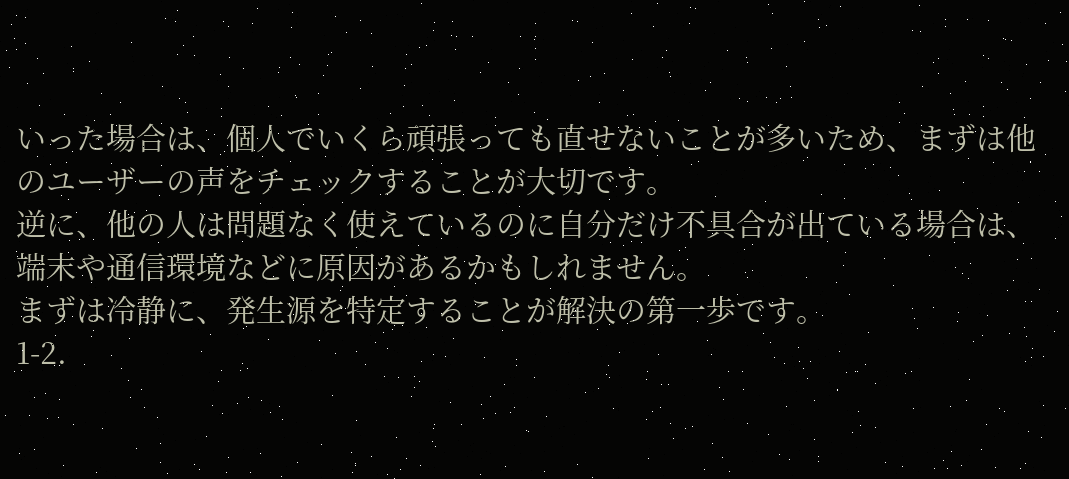いった場合は、個人でいくら頑張っても直せないことが多いため、まずは他のユーザーの声をチェックすることが大切です。
逆に、他の人は問題なく使えているのに自分だけ不具合が出ている場合は、端末や通信環境などに原因があるかもしれません。
まずは冷静に、発生源を特定することが解決の第一歩です。
1-2.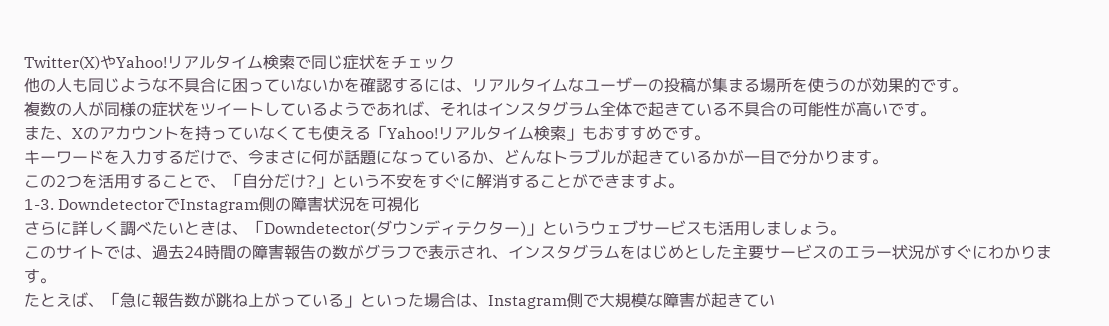Twitter(X)やYahoo!リアルタイム検索で同じ症状をチェック
他の人も同じような不具合に困っていないかを確認するには、リアルタイムなユーザーの投稿が集まる場所を使うのが効果的です。
複数の人が同様の症状をツイートしているようであれば、それはインスタグラム全体で起きている不具合の可能性が高いです。
また、Xのアカウントを持っていなくても使える「Yahoo!リアルタイム検索」もおすすめです。
キーワードを入力するだけで、今まさに何が話題になっているか、どんなトラブルが起きているかが一目で分かります。
この2つを活用することで、「自分だけ?」という不安をすぐに解消することができますよ。
1-3. DowndetectorでInstagram側の障害状況を可視化
さらに詳しく調べたいときは、「Downdetector(ダウンディテクター)」というウェブサービスも活用しましょう。
このサイトでは、過去24時間の障害報告の数がグラフで表示され、インスタグラムをはじめとした主要サービスのエラー状況がすぐにわかります。
たとえば、「急に報告数が跳ね上がっている」といった場合は、Instagram側で大規模な障害が起きてい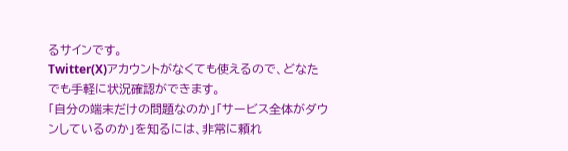るサインです。
Twitter(X)アカウントがなくても使えるので、どなたでも手軽に状況確認ができます。
「自分の端末だけの問題なのか」「サービス全体がダウンしているのか」を知るには、非常に頼れ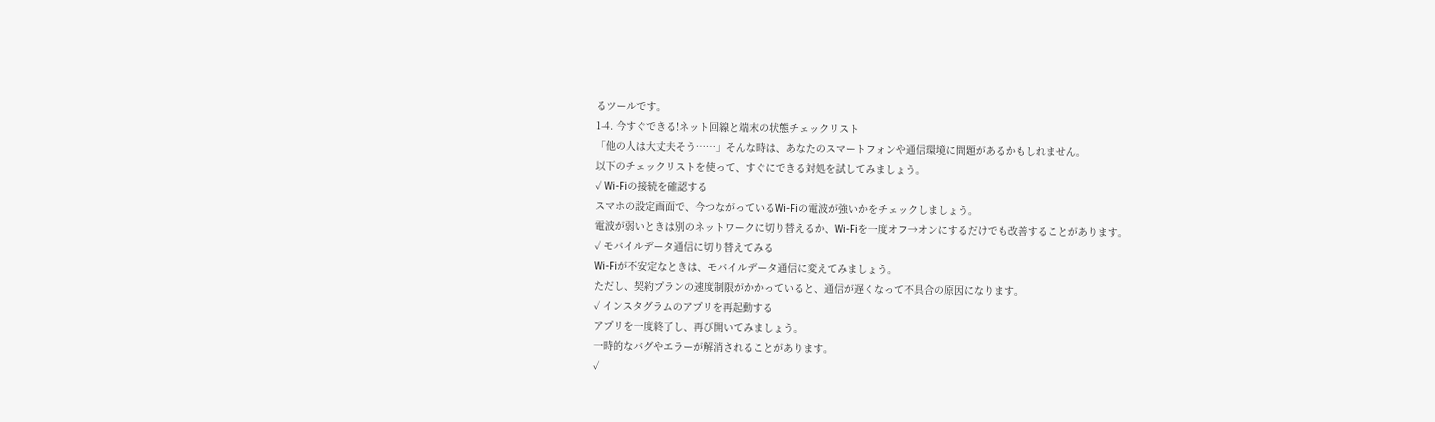るツールです。
1-4. 今すぐできる!ネット回線と端末の状態チェックリスト
「他の人は大丈夫そう……」そんな時は、あなたのスマートフォンや通信環境に問題があるかもしれません。
以下のチェックリストを使って、すぐにできる対処を試してみましょう。
✓ Wi-Fiの接続を確認する
スマホの設定画面で、今つながっているWi-Fiの電波が強いかをチェックしましょう。
電波が弱いときは別のネットワークに切り替えるか、Wi-Fiを一度オフ→オンにするだけでも改善することがあります。
✓ モバイルデータ通信に切り替えてみる
Wi-Fiが不安定なときは、モバイルデータ通信に変えてみましょう。
ただし、契約プランの速度制限がかかっていると、通信が遅くなって不具合の原因になります。
✓ インスタグラムのアプリを再起動する
アプリを一度終了し、再び開いてみましょう。
一時的なバグやエラーが解消されることがあります。
✓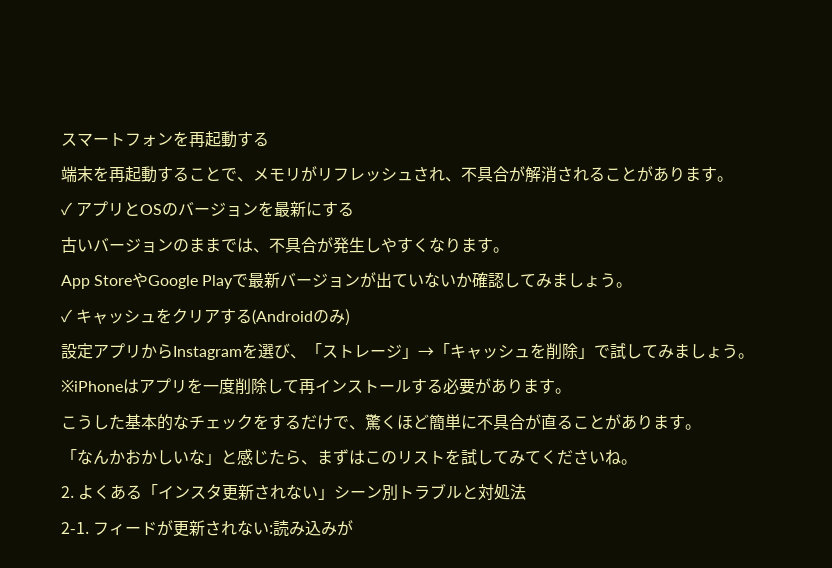スマートフォンを再起動する
端末を再起動することで、メモリがリフレッシュされ、不具合が解消されることがあります。
✓ アプリとOSのバージョンを最新にする
古いバージョンのままでは、不具合が発生しやすくなります。
App StoreやGoogle Playで最新バージョンが出ていないか確認してみましょう。
✓ キャッシュをクリアする(Androidのみ)
設定アプリからInstagramを選び、「ストレージ」→「キャッシュを削除」で試してみましょう。
※iPhoneはアプリを一度削除して再インストールする必要があります。
こうした基本的なチェックをするだけで、驚くほど簡単に不具合が直ることがあります。
「なんかおかしいな」と感じたら、まずはこのリストを試してみてくださいね。
2. よくある「インスタ更新されない」シーン別トラブルと対処法
2-1. フィードが更新されない:読み込みが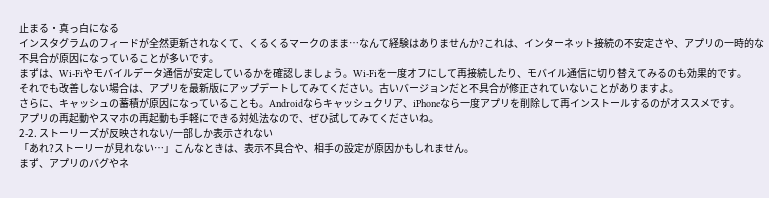止まる・真っ白になる
インスタグラムのフィードが全然更新されなくて、くるくるマークのまま…なんて経験はありませんか?これは、インターネット接続の不安定さや、アプリの一時的な不具合が原因になっていることが多いです。
まずは、Wi-Fiやモバイルデータ通信が安定しているかを確認しましょう。Wi-Fiを一度オフにして再接続したり、モバイル通信に切り替えてみるのも効果的です。
それでも改善しない場合は、アプリを最新版にアップデートしてみてください。古いバージョンだと不具合が修正されていないことがありますよ。
さらに、キャッシュの蓄積が原因になっていることも。Androidならキャッシュクリア、iPhoneなら一度アプリを削除して再インストールするのがオススメです。
アプリの再起動やスマホの再起動も手軽にできる対処法なので、ぜひ試してみてくださいね。
2-2. ストーリーズが反映されない/一部しか表示されない
「あれ?ストーリーが見れない…」こんなときは、表示不具合や、相手の設定が原因かもしれません。
まず、アプリのバグやネ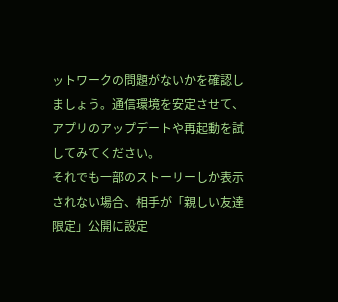ットワークの問題がないかを確認しましょう。通信環境を安定させて、アプリのアップデートや再起動を試してみてください。
それでも一部のストーリーしか表示されない場合、相手が「親しい友達限定」公開に設定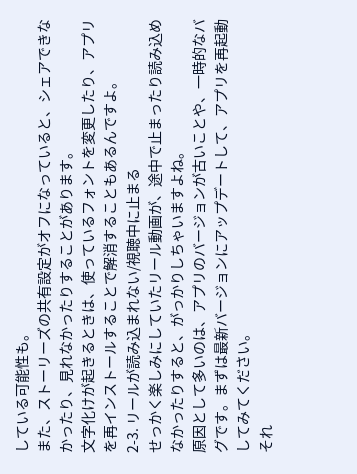している可能性も。
また、ストーリーズの共有設定がオフになっていると、シェアできなかったり、見れなかったりすることがあります。
文字化けが起きるときは、使っているフォントを変更したり、アプリを再インストールすることで解消することもあるんですよ。
2-3. リールが読み込まれない/視聴中に止まる
せっかく楽しみにしていたリール動画が、途中で止まったり読み込めなかったりすると、がっかりしちゃいますよね。
原因として多いのは、アプリのバージョンが古いことや、一時的なバグです。まずは最新バージョンにアップデートして、アプリを再起動してみてください。
それ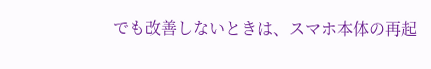でも改善しないときは、スマホ本体の再起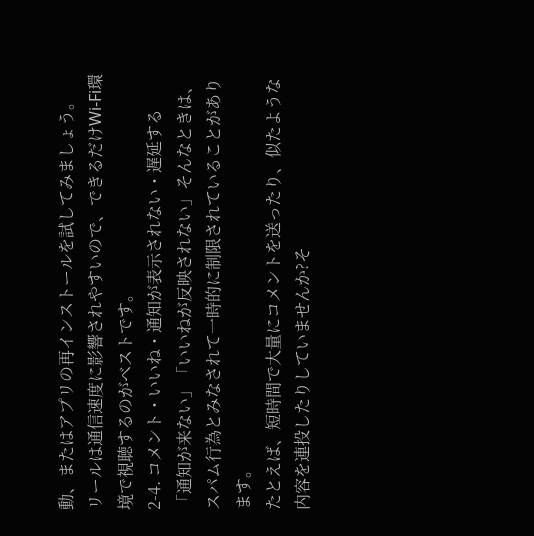動、またはアプリの再インストールを試してみましょう。
リールは通信速度に影響されやすいので、できるだけWi-Fi環境で視聴するのがベストです。
2-4. コメント・いいね・通知が表示されない・遅延する
「通知が来ない」「いいねが反映されない」そんなときは、スパム行為とみなされて一時的に制限されていることがあります。
たとえば、短時間で大量にコメントを送ったり、似たような内容を連投したりしていませんか?そ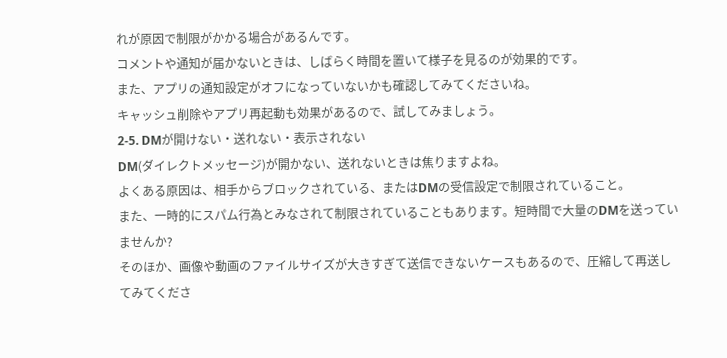れが原因で制限がかかる場合があるんです。
コメントや通知が届かないときは、しばらく時間を置いて様子を見るのが効果的です。
また、アプリの通知設定がオフになっていないかも確認してみてくださいね。
キャッシュ削除やアプリ再起動も効果があるので、試してみましょう。
2-5. DMが開けない・送れない・表示されない
DM(ダイレクトメッセージ)が開かない、送れないときは焦りますよね。
よくある原因は、相手からブロックされている、またはDMの受信設定で制限されていること。
また、一時的にスパム行為とみなされて制限されていることもあります。短時間で大量のDMを送っていませんか?
そのほか、画像や動画のファイルサイズが大きすぎて送信できないケースもあるので、圧縮して再送してみてくださ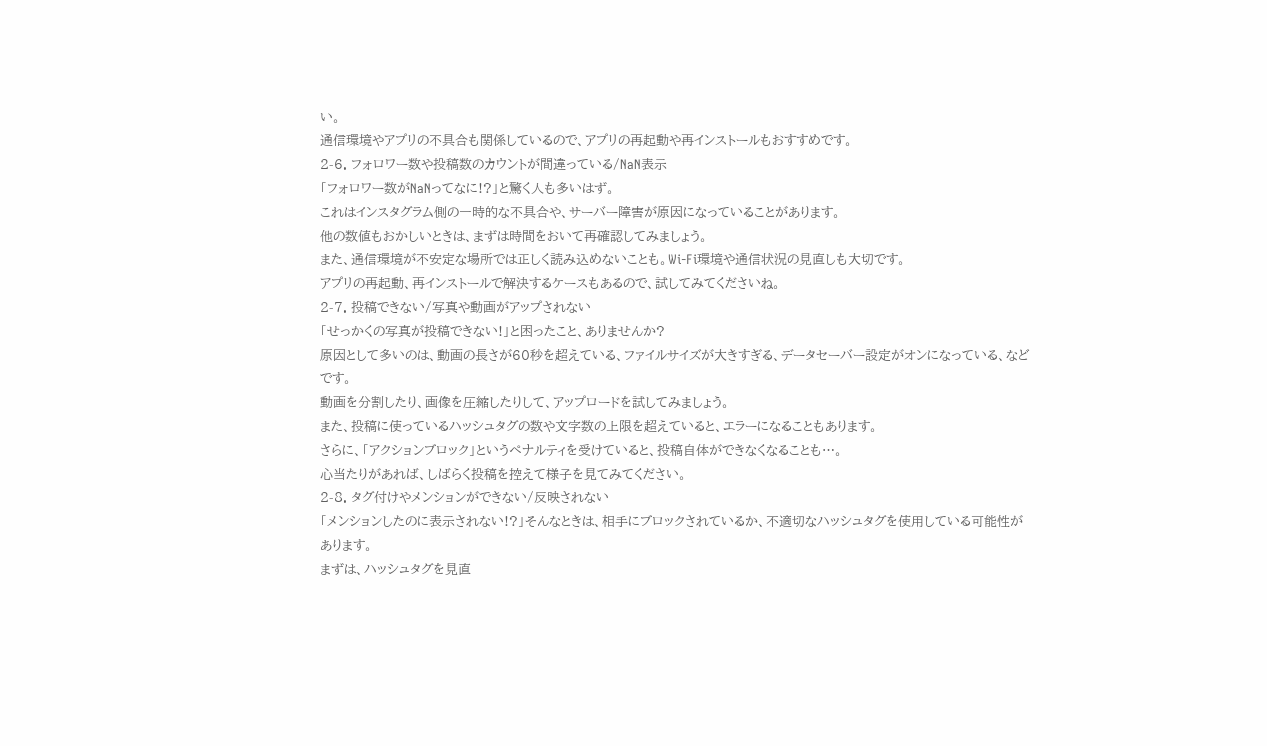い。
通信環境やアプリの不具合も関係しているので、アプリの再起動や再インストールもおすすめです。
2-6. フォロワー数や投稿数のカウントが間違っている/NaN表示
「フォロワー数がNaNってなに!?」と驚く人も多いはず。
これはインスタグラム側の一時的な不具合や、サーバー障害が原因になっていることがあります。
他の数値もおかしいときは、まずは時間をおいて再確認してみましょう。
また、通信環境が不安定な場所では正しく読み込めないことも。Wi-Fi環境や通信状況の見直しも大切です。
アプリの再起動、再インストールで解決するケースもあるので、試してみてくださいね。
2-7. 投稿できない/写真や動画がアップされない
「せっかくの写真が投稿できない!」と困ったこと、ありませんか?
原因として多いのは、動画の長さが60秒を超えている、ファイルサイズが大きすぎる、データセーバー設定がオンになっている、などです。
動画を分割したり、画像を圧縮したりして、アップロードを試してみましょう。
また、投稿に使っているハッシュタグの数や文字数の上限を超えていると、エラーになることもあります。
さらに、「アクションブロック」というペナルティを受けていると、投稿自体ができなくなることも…。
心当たりがあれば、しばらく投稿を控えて様子を見てみてください。
2-8. タグ付けやメンションができない/反映されない
「メンションしたのに表示されない!?」そんなときは、相手にブロックされているか、不適切なハッシュタグを使用している可能性があります。
まずは、ハッシュタグを見直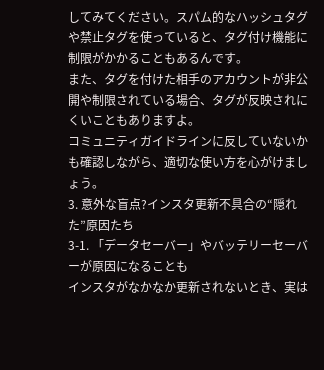してみてください。スパム的なハッシュタグや禁止タグを使っていると、タグ付け機能に制限がかかることもあるんです。
また、タグを付けた相手のアカウントが非公開や制限されている場合、タグが反映されにくいこともありますよ。
コミュニティガイドラインに反していないかも確認しながら、適切な使い方を心がけましょう。
3. 意外な盲点?インスタ更新不具合の“隠れた”原因たち
3-1. 「データセーバー」やバッテリーセーバーが原因になることも
インスタがなかなか更新されないとき、実は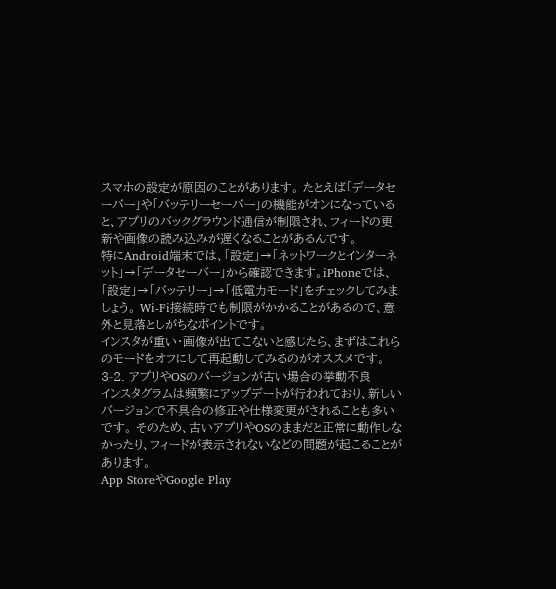スマホの設定が原因のことがあります。 たとえば「データセーバー」や「バッテリーセーバー」の機能がオンになっていると、アプリのバックグラウンド通信が制限され、フィードの更新や画像の読み込みが遅くなることがあるんです。
特にAndroid端末では、「設定」→「ネットワークとインターネット」→「データセーバー」から確認できます。iPhoneでは、「設定」→「バッテリー」→「低電力モード」をチェックしてみましょう。 Wi-Fi接続時でも制限がかかることがあるので、意外と見落としがちなポイントです。
インスタが重い・画像が出てこないと感じたら、まずはこれらのモードをオフにして再起動してみるのがオススメです。
3-2. アプリやOSのバージョンが古い場合の挙動不良
インスタグラムは頻繁にアップデートが行われており、新しいバージョンで不具合の修正や仕様変更がされることも多いです。 そのため、古いアプリやOSのままだと正常に動作しなかったり、フィードが表示されないなどの問題が起こることがあります。
App StoreやGoogle Play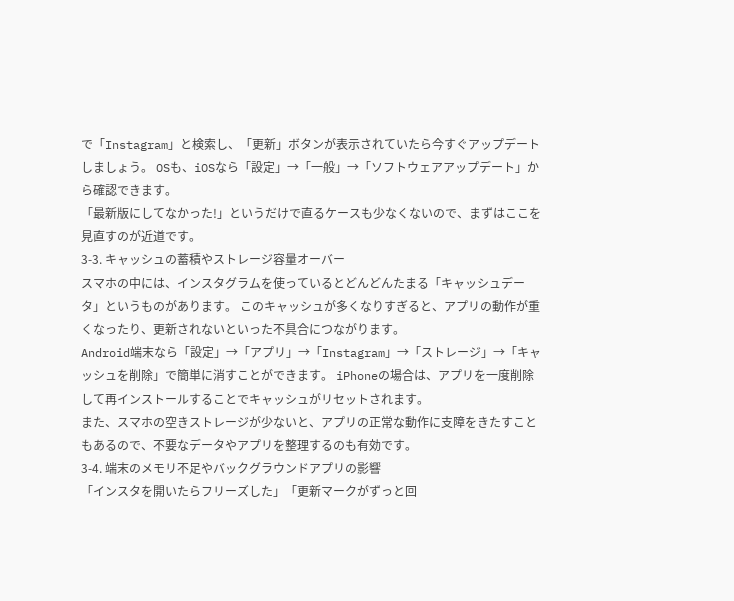で「Instagram」と検索し、「更新」ボタンが表示されていたら今すぐアップデートしましょう。 OSも、iOSなら「設定」→「一般」→「ソフトウェアアップデート」から確認できます。
「最新版にしてなかった!」というだけで直るケースも少なくないので、まずはここを見直すのが近道です。
3-3. キャッシュの蓄積やストレージ容量オーバー
スマホの中には、インスタグラムを使っているとどんどんたまる「キャッシュデータ」というものがあります。 このキャッシュが多くなりすぎると、アプリの動作が重くなったり、更新されないといった不具合につながります。
Android端末なら「設定」→「アプリ」→「Instagram」→「ストレージ」→「キャッシュを削除」で簡単に消すことができます。 iPhoneの場合は、アプリを一度削除して再インストールすることでキャッシュがリセットされます。
また、スマホの空きストレージが少ないと、アプリの正常な動作に支障をきたすこともあるので、不要なデータやアプリを整理するのも有効です。
3-4. 端末のメモリ不足やバックグラウンドアプリの影響
「インスタを開いたらフリーズした」「更新マークがずっと回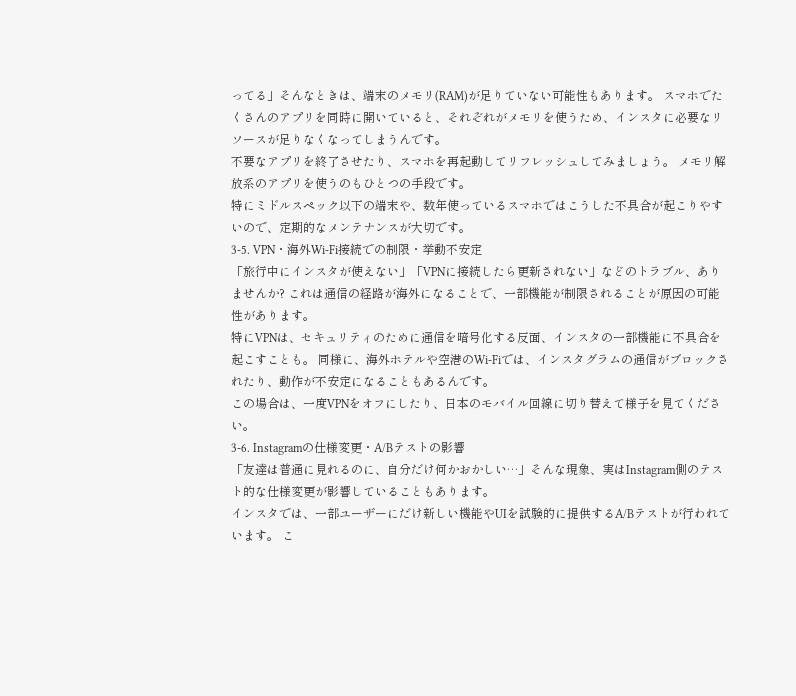ってる」そんなときは、端末のメモリ(RAM)が足りていない可能性もあります。 スマホでたくさんのアプリを同時に開いていると、それぞれがメモリを使うため、インスタに必要なリソースが足りなくなってしまうんです。
不要なアプリを終了させたり、スマホを再起動してリフレッシュしてみましょう。 メモリ解放系のアプリを使うのもひとつの手段です。
特にミドルスペック以下の端末や、数年使っているスマホではこうした不具合が起こりやすいので、定期的なメンテナンスが大切です。
3-5. VPN・海外Wi-Fi接続での制限・挙動不安定
「旅行中にインスタが使えない」「VPNに接続したら更新されない」などのトラブル、ありませんか? これは通信の経路が海外になることで、一部機能が制限されることが原因の可能性があります。
特にVPNは、セキュリティのために通信を暗号化する反面、インスタの一部機能に不具合を起こすことも。 同様に、海外ホテルや空港のWi-Fiでは、インスタグラムの通信がブロックされたり、動作が不安定になることもあるんです。
この場合は、一度VPNをオフにしたり、日本のモバイル回線に切り替えて様子を見てください。
3-6. Instagramの仕様変更・A/Bテストの影響
「友達は普通に見れるのに、自分だけ何かおかしい…」そんな現象、実はInstagram側のテスト的な仕様変更が影響していることもあります。
インスタでは、一部ユーザーにだけ新しい機能やUIを試験的に提供するA/Bテストが行われています。 こ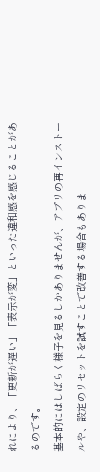れにより、「更新が遅い」「表示が変」といった違和感を感じることがあるのです。
基本的にはしばらく様子を見るしかありませんが、アプリの再インストールや、設定のリセットを試すことで改善する場合もありま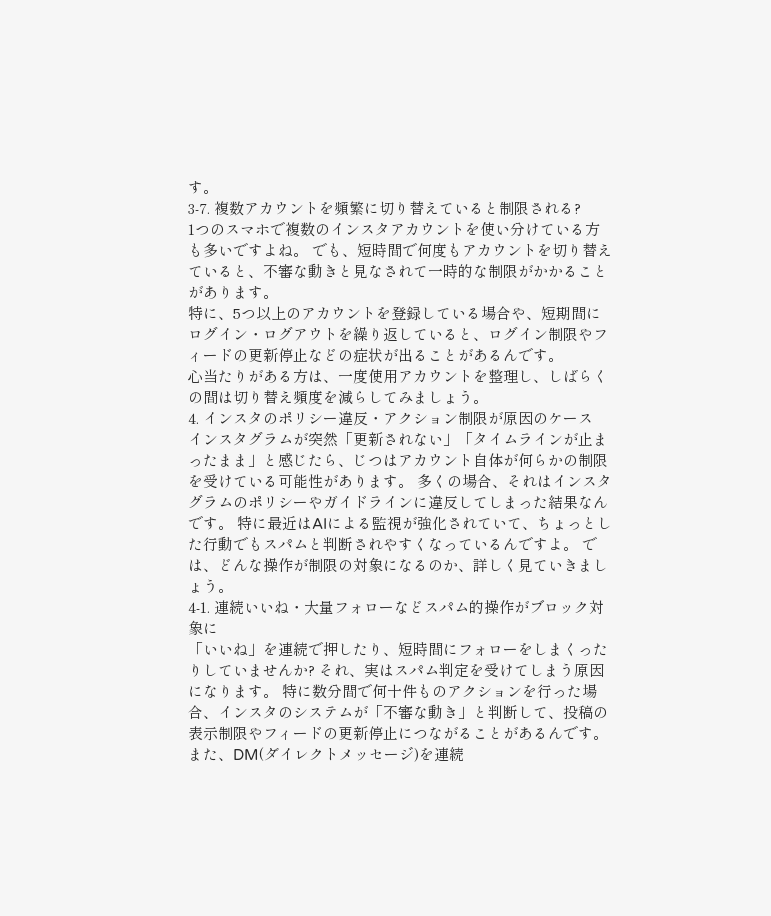す。
3-7. 複数アカウントを頻繁に切り替えていると制限される?
1つのスマホで複数のインスタアカウントを使い分けている方も多いですよね。 でも、短時間で何度もアカウントを切り替えていると、不審な動きと見なされて一時的な制限がかかることがあります。
特に、5つ以上のアカウントを登録している場合や、短期間にログイン・ログアウトを繰り返していると、ログイン制限やフィードの更新停止などの症状が出ることがあるんです。
心当たりがある方は、一度使用アカウントを整理し、しばらくの間は切り替え頻度を減らしてみましょう。
4. インスタのポリシー違反・アクション制限が原因のケース
インスタグラムが突然「更新されない」「タイムラインが止まったまま」と感じたら、じつはアカウント自体が何らかの制限を受けている可能性があります。 多くの場合、それはインスタグラムのポリシーやガイドラインに違反してしまった結果なんです。 特に最近はAIによる監視が強化されていて、ちょっとした行動でもスパムと判断されやすくなっているんですよ。 では、どんな操作が制限の対象になるのか、詳しく見ていきましょう。
4-1. 連続いいね・大量フォローなどスパム的操作がブロック対象に
「いいね」を連続で押したり、短時間にフォローをしまくったりしていませんか? それ、実はスパム判定を受けてしまう原因になります。 特に数分間で何十件ものアクションを行った場合、インスタのシステムが「不審な動き」と判断して、投稿の表示制限やフィードの更新停止につながることがあるんです。
また、DM(ダイレクトメッセージ)を連続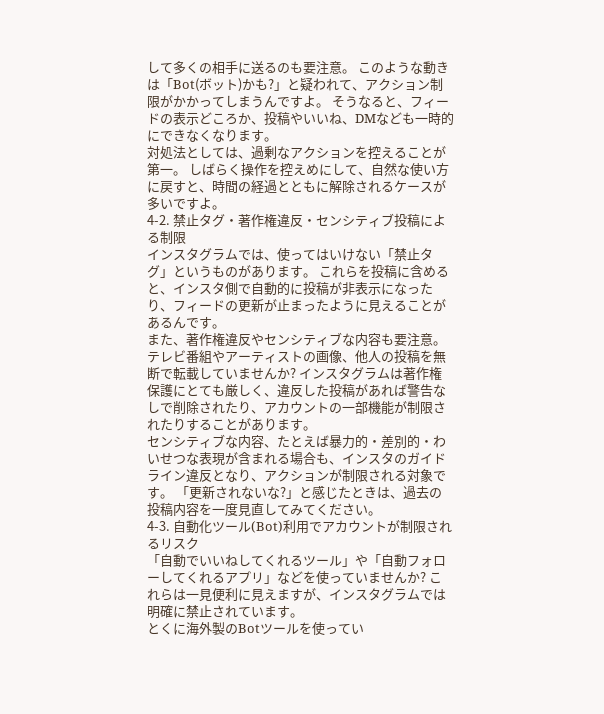して多くの相手に送るのも要注意。 このような動きは「Bot(ボット)かも?」と疑われて、アクション制限がかかってしまうんですよ。 そうなると、フィードの表示どころか、投稿やいいね、DMなども一時的にできなくなります。
対処法としては、過剰なアクションを控えることが第一。 しばらく操作を控えめにして、自然な使い方に戻すと、時間の経過とともに解除されるケースが多いですよ。
4-2. 禁止タグ・著作権違反・センシティブ投稿による制限
インスタグラムでは、使ってはいけない「禁止タグ」というものがあります。 これらを投稿に含めると、インスタ側で自動的に投稿が非表示になったり、フィードの更新が止まったように見えることがあるんです。
また、著作権違反やセンシティブな内容も要注意。 テレビ番組やアーティストの画像、他人の投稿を無断で転載していませんか? インスタグラムは著作権保護にとても厳しく、違反した投稿があれば警告なしで削除されたり、アカウントの一部機能が制限されたりすることがあります。
センシティブな内容、たとえば暴力的・差別的・わいせつな表現が含まれる場合も、インスタのガイドライン違反となり、アクションが制限される対象です。 「更新されないな?」と感じたときは、過去の投稿内容を一度見直してみてください。
4-3. 自動化ツール(Bot)利用でアカウントが制限されるリスク
「自動でいいねしてくれるツール」や「自動フォローしてくれるアプリ」などを使っていませんか? これらは一見便利に見えますが、インスタグラムでは明確に禁止されています。
とくに海外製のBotツールを使ってい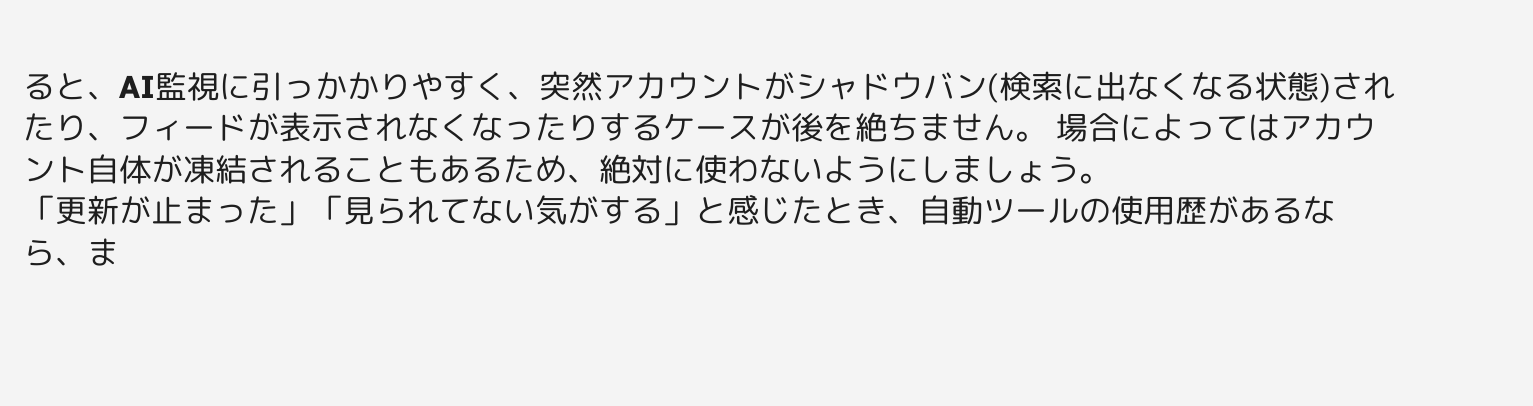ると、AI監視に引っかかりやすく、突然アカウントがシャドウバン(検索に出なくなる状態)されたり、フィードが表示されなくなったりするケースが後を絶ちません。 場合によってはアカウント自体が凍結されることもあるため、絶対に使わないようにしましょう。
「更新が止まった」「見られてない気がする」と感じたとき、自動ツールの使用歴があるなら、ま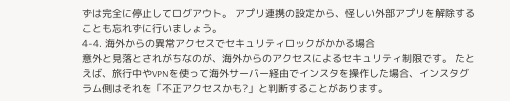ずは完全に停止してログアウト。 アプリ連携の設定から、怪しい外部アプリを解除することも忘れずに行いましょう。
4-4. 海外からの異常アクセスでセキュリティロックがかかる場合
意外と見落とされがちなのが、海外からのアクセスによるセキュリティ制限です。 たとえば、旅行中やVPNを使って海外サーバー経由でインスタを操作した場合、インスタグラム側はそれを「不正アクセスかも?」と判断することがあります。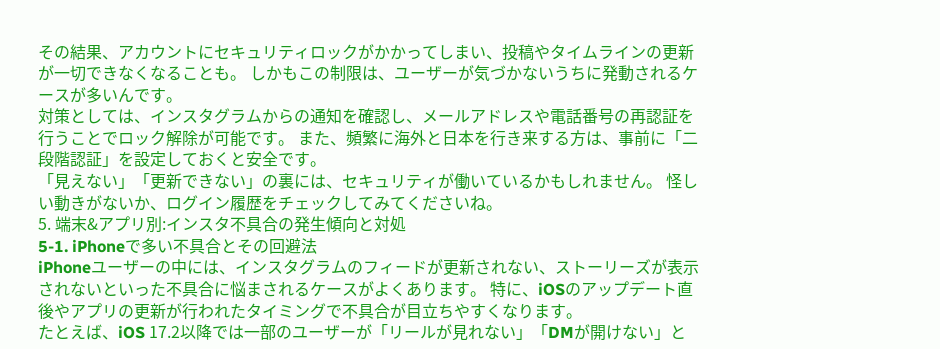その結果、アカウントにセキュリティロックがかかってしまい、投稿やタイムラインの更新が一切できなくなることも。 しかもこの制限は、ユーザーが気づかないうちに発動されるケースが多いんです。
対策としては、インスタグラムからの通知を確認し、メールアドレスや電話番号の再認証を行うことでロック解除が可能です。 また、頻繁に海外と日本を行き来する方は、事前に「二段階認証」を設定しておくと安全です。
「見えない」「更新できない」の裏には、セキュリティが働いているかもしれません。 怪しい動きがないか、ログイン履歴をチェックしてみてくださいね。
5. 端末&アプリ別:インスタ不具合の発生傾向と対処
5-1. iPhoneで多い不具合とその回避法
iPhoneユーザーの中には、インスタグラムのフィードが更新されない、ストーリーズが表示されないといった不具合に悩まされるケースがよくあります。 特に、iOSのアップデート直後やアプリの更新が行われたタイミングで不具合が目立ちやすくなります。
たとえば、iOS 17.2以降では一部のユーザーが「リールが見れない」「DMが開けない」と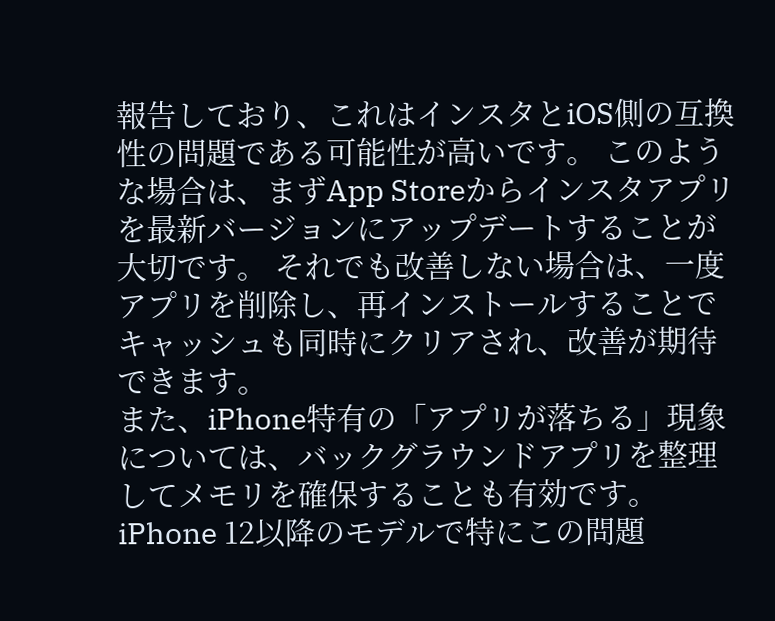報告しており、これはインスタとiOS側の互換性の問題である可能性が高いです。 このような場合は、まずApp Storeからインスタアプリを最新バージョンにアップデートすることが大切です。 それでも改善しない場合は、一度アプリを削除し、再インストールすることでキャッシュも同時にクリアされ、改善が期待できます。
また、iPhone特有の「アプリが落ちる」現象については、バックグラウンドアプリを整理してメモリを確保することも有効です。 iPhone 12以降のモデルで特にこの問題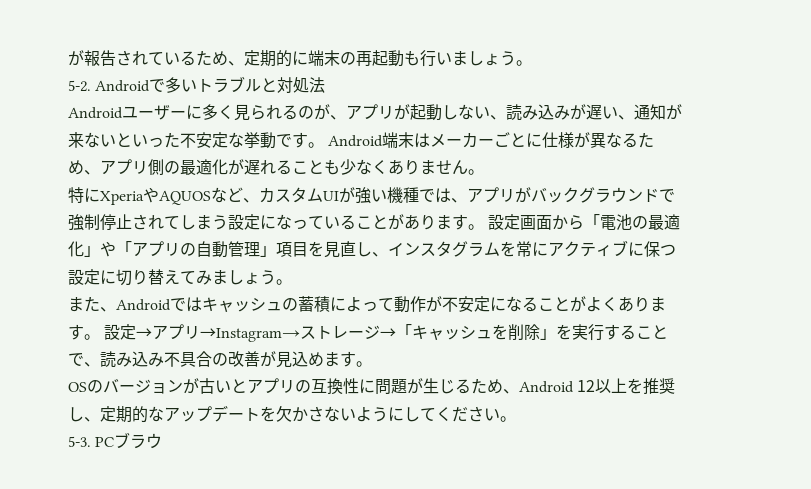が報告されているため、定期的に端末の再起動も行いましょう。
5-2. Androidで多いトラブルと対処法
Androidユーザーに多く見られるのが、アプリが起動しない、読み込みが遅い、通知が来ないといった不安定な挙動です。 Android端末はメーカーごとに仕様が異なるため、アプリ側の最適化が遅れることも少なくありません。
特にXperiaやAQUOSなど、カスタムUIが強い機種では、アプリがバックグラウンドで強制停止されてしまう設定になっていることがあります。 設定画面から「電池の最適化」や「アプリの自動管理」項目を見直し、インスタグラムを常にアクティブに保つ設定に切り替えてみましょう。
また、Androidではキャッシュの蓄積によって動作が不安定になることがよくあります。 設定→アプリ→Instagram→ストレージ→「キャッシュを削除」を実行することで、読み込み不具合の改善が見込めます。
OSのバージョンが古いとアプリの互換性に問題が生じるため、Android 12以上を推奨し、定期的なアップデートを欠かさないようにしてください。
5-3. PCブラウ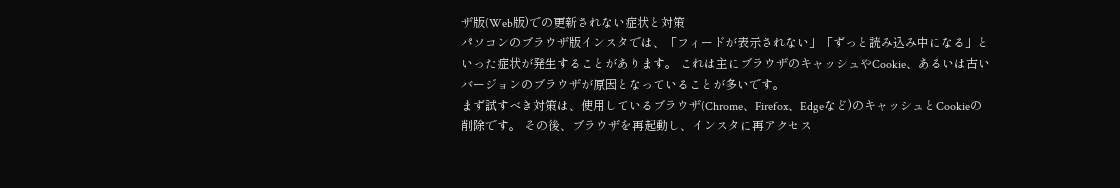ザ版(Web版)での更新されない症状と対策
パソコンのブラウザ版インスタでは、「フィードが表示されない」「ずっと読み込み中になる」といった症状が発生することがあります。 これは主にブラウザのキャッシュやCookie、あるいは古いバージョンのブラウザが原因となっていることが多いです。
まず試すべき対策は、使用しているブラウザ(Chrome、Firefox、Edgeなど)のキャッシュとCookieの削除です。 その後、ブラウザを再起動し、インスタに再アクセス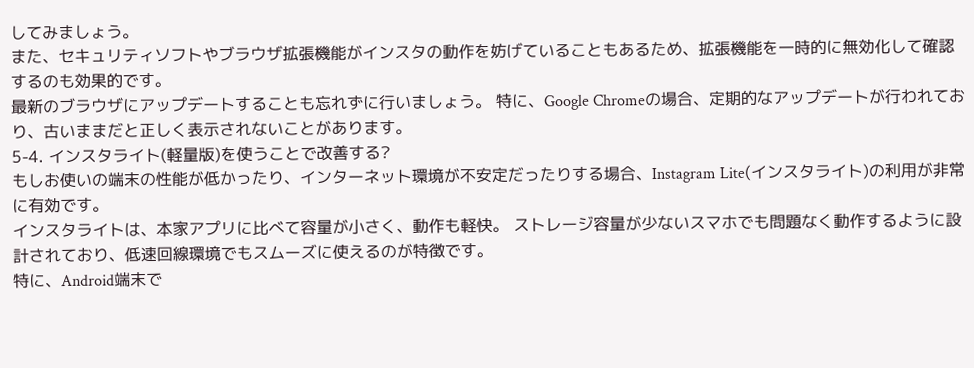してみましょう。
また、セキュリティソフトやブラウザ拡張機能がインスタの動作を妨げていることもあるため、拡張機能を一時的に無効化して確認するのも効果的です。
最新のブラウザにアップデートすることも忘れずに行いましょう。 特に、Google Chromeの場合、定期的なアップデートが行われており、古いままだと正しく表示されないことがあります。
5-4. インスタライト(軽量版)を使うことで改善する?
もしお使いの端末の性能が低かったり、インターネット環境が不安定だったりする場合、Instagram Lite(インスタライト)の利用が非常に有効です。
インスタライトは、本家アプリに比べて容量が小さく、動作も軽快。 ストレージ容量が少ないスマホでも問題なく動作するように設計されており、低速回線環境でもスムーズに使えるのが特徴です。
特に、Android端末で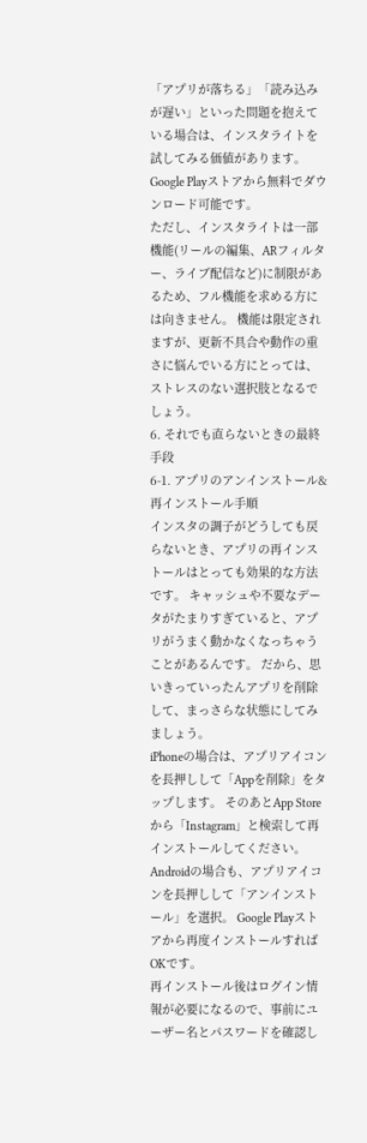「アプリが落ちる」「読み込みが遅い」といった問題を抱えている場合は、インスタライトを試してみる価値があります。 Google Playストアから無料でダウンロード可能です。
ただし、インスタライトは一部機能(リールの編集、ARフィルター、ライブ配信など)に制限があるため、フル機能を求める方には向きません。 機能は限定されますが、更新不具合や動作の重さに悩んでいる方にとっては、ストレスのない選択肢となるでしょう。
6. それでも直らないときの最終手段
6-1. アプリのアンインストール&再インストール手順
インスタの調子がどうしても戻らないとき、アプリの再インストールはとっても効果的な方法です。 キャッシュや不要なデータがたまりすぎていると、アプリがうまく動かなくなっちゃうことがあるんです。 だから、思いきっていったんアプリを削除して、まっさらな状態にしてみましょう。
iPhoneの場合は、アプリアイコンを長押しして「Appを削除」をタップします。 そのあとApp Storeから「Instagram」と検索して再インストールしてください。 Androidの場合も、アプリアイコンを長押しして「アンインストール」を選択。 Google Playストアから再度インストールすればOKです。
再インストール後はログイン情報が必要になるので、事前にユーザー名とパスワードを確認し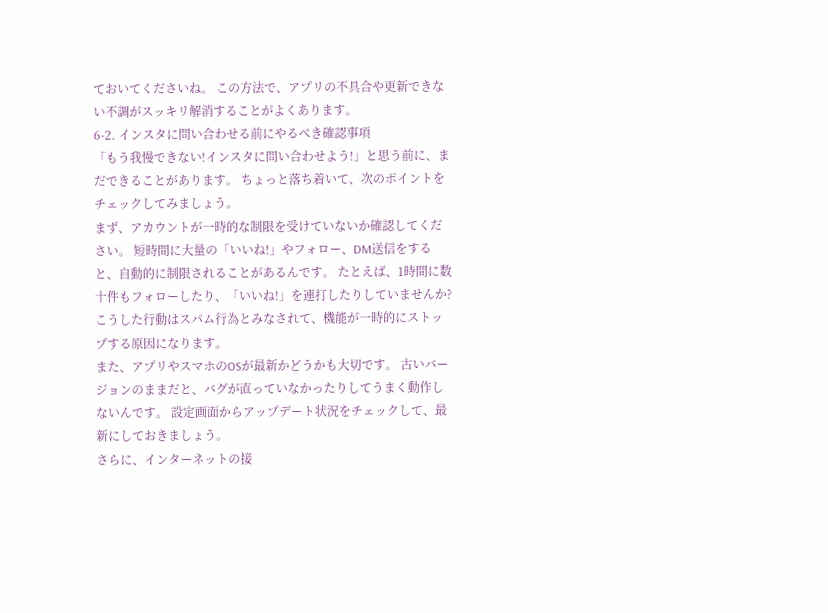ておいてくださいね。 この方法で、アプリの不具合や更新できない不調がスッキリ解消することがよくあります。
6-2. インスタに問い合わせる前にやるべき確認事項
「もう我慢できない!インスタに問い合わせよう!」と思う前に、まだできることがあります。 ちょっと落ち着いて、次のポイントをチェックしてみましょう。
まず、アカウントが一時的な制限を受けていないか確認してください。 短時間に大量の「いいね!」やフォロー、DM送信をすると、自動的に制限されることがあるんです。 たとえば、1時間に数十件もフォローしたり、「いいね!」を連打したりしていませんか? こうした行動はスパム行為とみなされて、機能が一時的にストップする原因になります。
また、アプリやスマホのOSが最新かどうかも大切です。 古いバージョンのままだと、バグが直っていなかったりしてうまく動作しないんです。 設定画面からアップデート状況をチェックして、最新にしておきましょう。
さらに、インターネットの接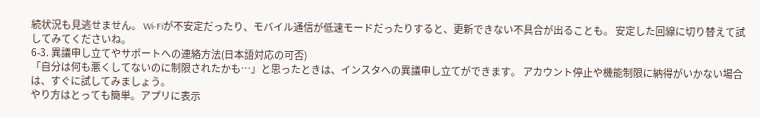続状況も見逃せません。 Wi-Fiが不安定だったり、モバイル通信が低速モードだったりすると、更新できない不具合が出ることも。 安定した回線に切り替えて試してみてくださいね。
6-3. 異議申し立てやサポートへの連絡方法(日本語対応の可否)
「自分は何も悪くしてないのに制限されたかも…」と思ったときは、インスタへの異議申し立てができます。 アカウント停止や機能制限に納得がいかない場合は、すぐに試してみましょう。
やり方はとっても簡単。アプリに表示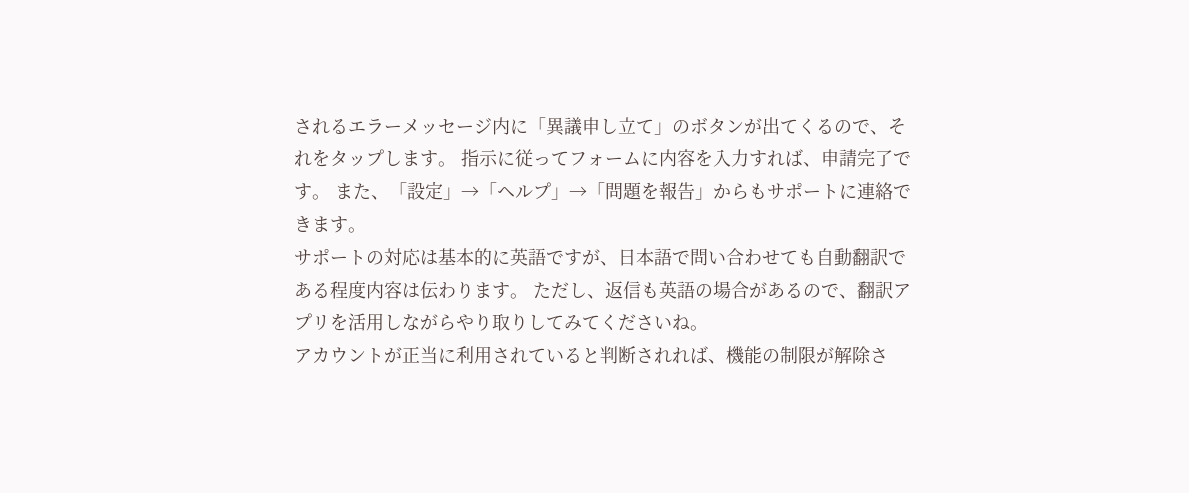されるエラーメッセージ内に「異議申し立て」のボタンが出てくるので、それをタップします。 指示に従ってフォームに内容を入力すれば、申請完了です。 また、「設定」→「ヘルプ」→「問題を報告」からもサポートに連絡できます。
サポートの対応は基本的に英語ですが、日本語で問い合わせても自動翻訳である程度内容は伝わります。 ただし、返信も英語の場合があるので、翻訳アプリを活用しながらやり取りしてみてくださいね。
アカウントが正当に利用されていると判断されれば、機能の制限が解除さ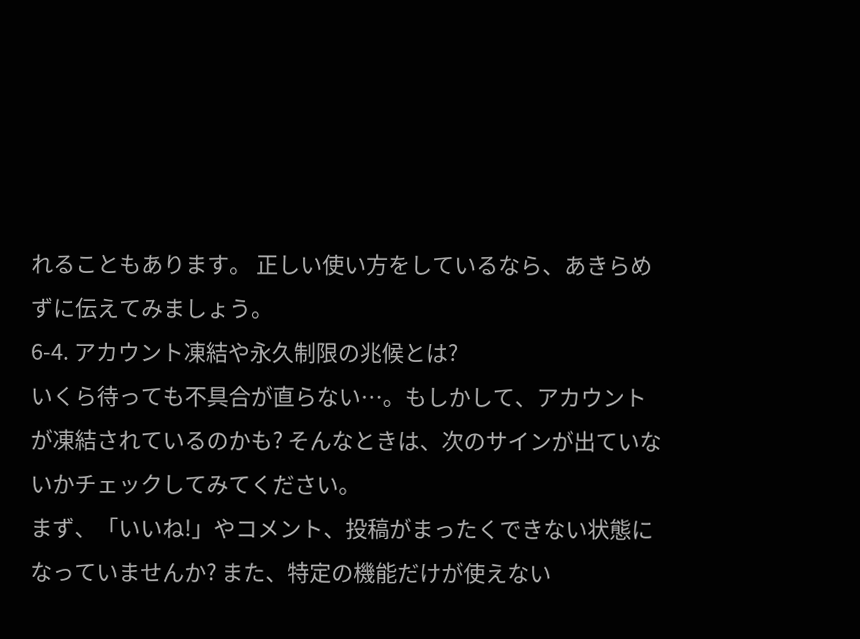れることもあります。 正しい使い方をしているなら、あきらめずに伝えてみましょう。
6-4. アカウント凍結や永久制限の兆候とは?
いくら待っても不具合が直らない…。もしかして、アカウントが凍結されているのかも? そんなときは、次のサインが出ていないかチェックしてみてください。
まず、「いいね!」やコメント、投稿がまったくできない状態になっていませんか? また、特定の機能だけが使えない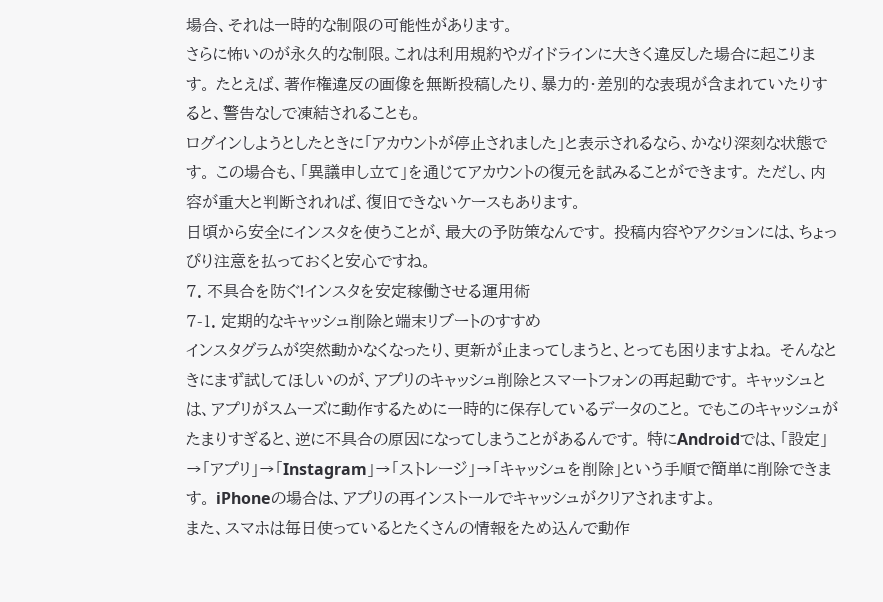場合、それは一時的な制限の可能性があります。
さらに怖いのが永久的な制限。これは利用規約やガイドラインに大きく違反した場合に起こります。 たとえば、著作権違反の画像を無断投稿したり、暴力的・差別的な表現が含まれていたりすると、警告なしで凍結されることも。
ログインしようとしたときに「アカウントが停止されました」と表示されるなら、かなり深刻な状態です。 この場合も、「異議申し立て」を通じてアカウントの復元を試みることができます。 ただし、内容が重大と判断されれば、復旧できないケースもあります。
日頃から安全にインスタを使うことが、最大の予防策なんです。 投稿内容やアクションには、ちょっぴり注意を払っておくと安心ですね。
7. 不具合を防ぐ!インスタを安定稼働させる運用術
7-1. 定期的なキャッシュ削除と端末リブートのすすめ
インスタグラムが突然動かなくなったり、更新が止まってしまうと、とっても困りますよね。 そんなときにまず試してほしいのが、アプリのキャッシュ削除とスマートフォンの再起動です。 キャッシュとは、アプリがスムーズに動作するために一時的に保存しているデータのこと。 でもこのキャッシュがたまりすぎると、逆に不具合の原因になってしまうことがあるんです。 特にAndroidでは、「設定」→「アプリ」→「Instagram」→「ストレージ」→「キャッシュを削除」という手順で簡単に削除できます。 iPhoneの場合は、アプリの再インストールでキャッシュがクリアされますよ。
また、スマホは毎日使っているとたくさんの情報をため込んで動作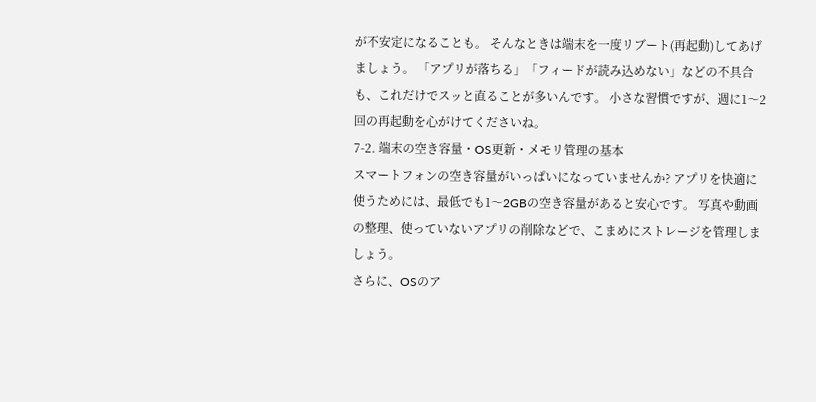が不安定になることも。 そんなときは端末を一度リブート(再起動)してあげましょう。 「アプリが落ちる」「フィードが読み込めない」などの不具合も、これだけでスッと直ることが多いんです。 小さな習慣ですが、週に1〜2回の再起動を心がけてくださいね。
7-2. 端末の空き容量・OS更新・メモリ管理の基本
スマートフォンの空き容量がいっぱいになっていませんか? アプリを快適に使うためには、最低でも1〜2GBの空き容量があると安心です。 写真や動画の整理、使っていないアプリの削除などで、こまめにストレージを管理しましょう。
さらに、OSのア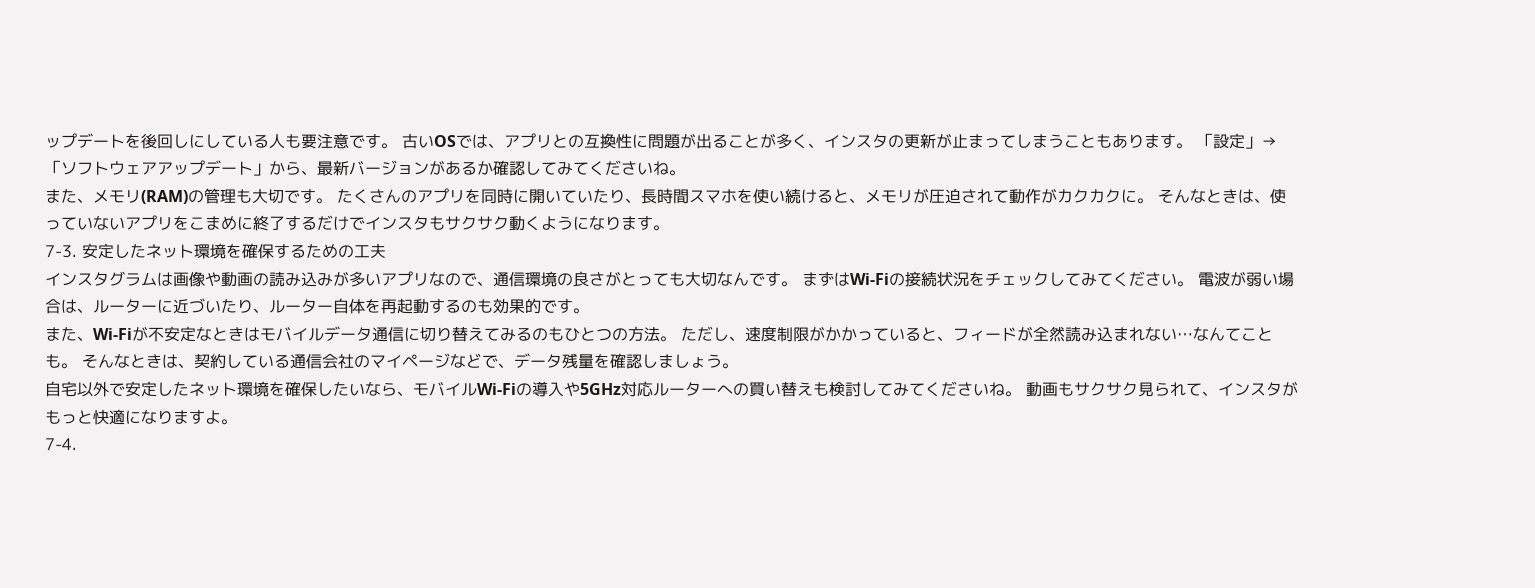ップデートを後回しにしている人も要注意です。 古いOSでは、アプリとの互換性に問題が出ることが多く、インスタの更新が止まってしまうこともあります。 「設定」→「ソフトウェアアップデート」から、最新バージョンがあるか確認してみてくださいね。
また、メモリ(RAM)の管理も大切です。 たくさんのアプリを同時に開いていたり、長時間スマホを使い続けると、メモリが圧迫されて動作がカクカクに。 そんなときは、使っていないアプリをこまめに終了するだけでインスタもサクサク動くようになります。
7-3. 安定したネット環境を確保するための工夫
インスタグラムは画像や動画の読み込みが多いアプリなので、通信環境の良さがとっても大切なんです。 まずはWi-Fiの接続状況をチェックしてみてください。 電波が弱い場合は、ルーターに近づいたり、ルーター自体を再起動するのも効果的です。
また、Wi-Fiが不安定なときはモバイルデータ通信に切り替えてみるのもひとつの方法。 ただし、速度制限がかかっていると、フィードが全然読み込まれない…なんてことも。 そんなときは、契約している通信会社のマイページなどで、データ残量を確認しましょう。
自宅以外で安定したネット環境を確保したいなら、モバイルWi-Fiの導入や5GHz対応ルーターへの買い替えも検討してみてくださいね。 動画もサクサク見られて、インスタがもっと快適になりますよ。
7-4.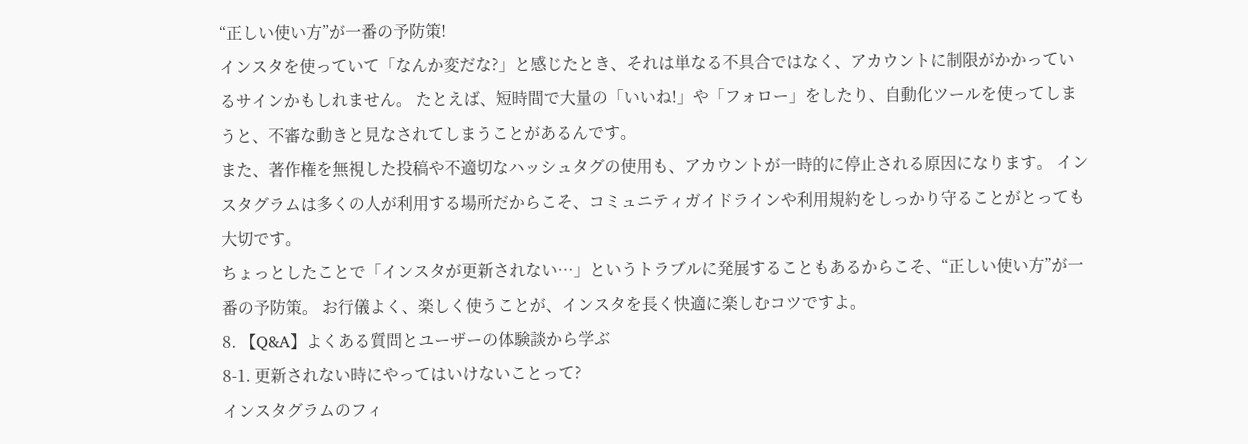“正しい使い方”が一番の予防策!
インスタを使っていて「なんか変だな?」と感じたとき、それは単なる不具合ではなく、アカウントに制限がかかっているサインかもしれません。 たとえば、短時間で大量の「いいね!」や「フォロー」をしたり、自動化ツールを使ってしまうと、不審な動きと見なされてしまうことがあるんです。
また、著作権を無視した投稿や不適切なハッシュタグの使用も、アカウントが一時的に停止される原因になります。 インスタグラムは多くの人が利用する場所だからこそ、コミュニティガイドラインや利用規約をしっかり守ることがとっても大切です。
ちょっとしたことで「インスタが更新されない…」というトラブルに発展することもあるからこそ、“正しい使い方”が一番の予防策。 お行儀よく、楽しく使うことが、インスタを長く快適に楽しむコツですよ。
8. 【Q&A】よくある質問とユーザーの体験談から学ぶ
8-1. 更新されない時にやってはいけないことって?
インスタグラムのフィ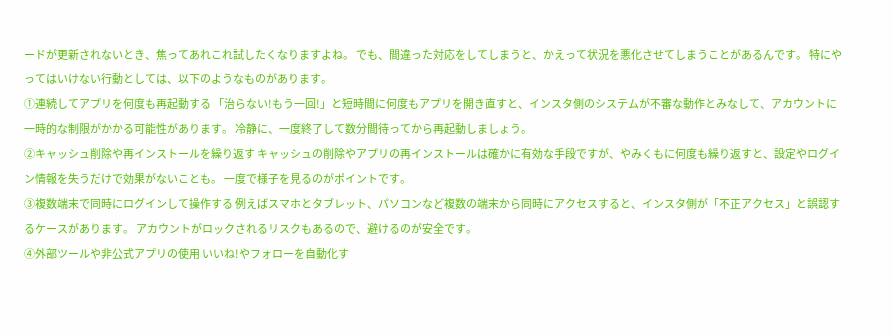ードが更新されないとき、焦ってあれこれ試したくなりますよね。 でも、間違った対応をしてしまうと、かえって状況を悪化させてしまうことがあるんです。 特にやってはいけない行動としては、以下のようなものがあります。
①連続してアプリを何度も再起動する 「治らない!もう一回!」と短時間に何度もアプリを開き直すと、インスタ側のシステムが不審な動作とみなして、アカウントに一時的な制限がかかる可能性があります。 冷静に、一度終了して数分間待ってから再起動しましょう。
②キャッシュ削除や再インストールを繰り返す キャッシュの削除やアプリの再インストールは確かに有効な手段ですが、やみくもに何度も繰り返すと、設定やログイン情報を失うだけで効果がないことも。 一度で様子を見るのがポイントです。
③複数端末で同時にログインして操作する 例えばスマホとタブレット、パソコンなど複数の端末から同時にアクセスすると、インスタ側が「不正アクセス」と誤認するケースがあります。 アカウントがロックされるリスクもあるので、避けるのが安全です。
④外部ツールや非公式アプリの使用 いいね!やフォローを自動化す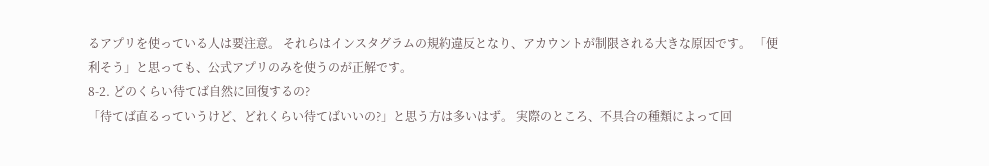るアプリを使っている人は要注意。 それらはインスタグラムの規約違反となり、アカウントが制限される大きな原因です。 「便利そう」と思っても、公式アプリのみを使うのが正解です。
8-2. どのくらい待てば自然に回復するの?
「待てば直るっていうけど、どれくらい待てばいいの?」と思う方は多いはず。 実際のところ、不具合の種類によって回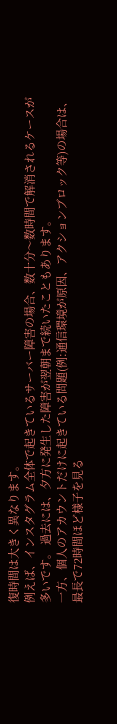復時間は大きく異なります。
例えば、インスタグラム全体で起きているサーバー障害の場合、数十分〜数時間で解消されるケースが多いです。 過去には、夕方に発生した障害が翌朝まで続いたこともあります。
一方、個人のアカウントだけに起きている問題(例:通信環境が原因、アクションブロック等)の場合は、最長で72時間ほど様子を見る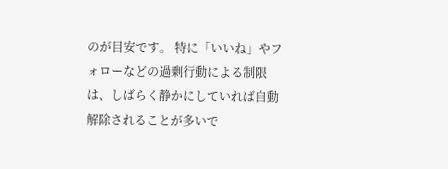のが目安です。 特に「いいね」やフォローなどの過剰行動による制限は、しばらく静かにしていれば自動解除されることが多いで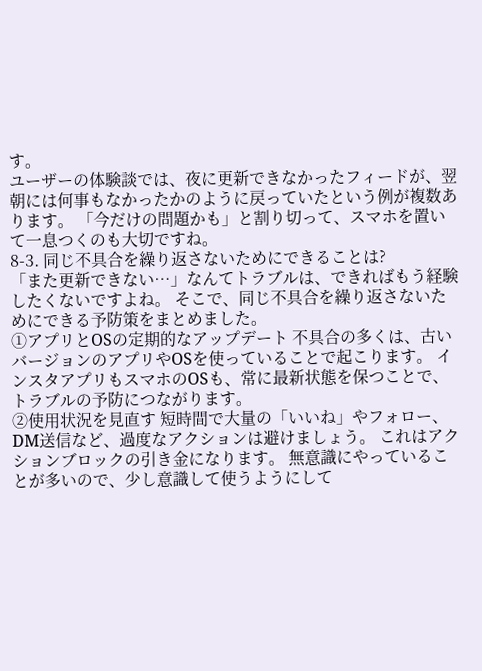す。
ユーザーの体験談では、夜に更新できなかったフィードが、翌朝には何事もなかったかのように戻っていたという例が複数あります。 「今だけの問題かも」と割り切って、スマホを置いて一息つくのも大切ですね。
8-3. 同じ不具合を繰り返さないためにできることは?
「また更新できない…」なんてトラブルは、できればもう経験したくないですよね。 そこで、同じ不具合を繰り返さないためにできる予防策をまとめました。
①アプリとOSの定期的なアップデート 不具合の多くは、古いバージョンのアプリやOSを使っていることで起こります。 インスタアプリもスマホのOSも、常に最新状態を保つことで、トラブルの予防につながります。
②使用状況を見直す 短時間で大量の「いいね」やフォロー、DM送信など、過度なアクションは避けましょう。 これはアクションブロックの引き金になります。 無意識にやっていることが多いので、少し意識して使うようにして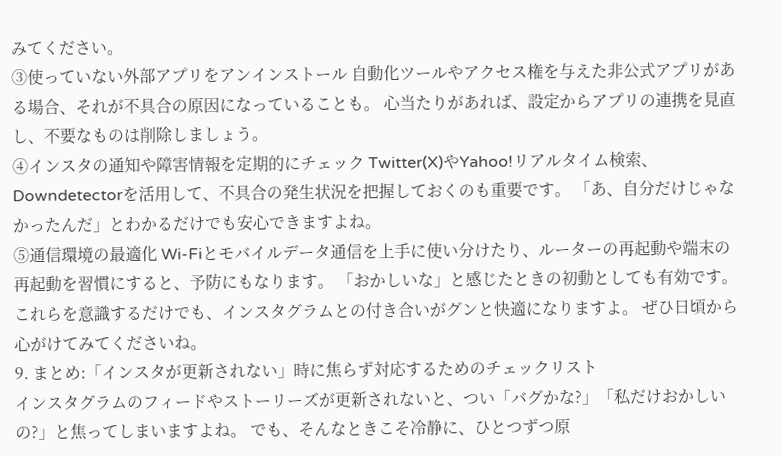みてください。
③使っていない外部アプリをアンインストール 自動化ツールやアクセス権を与えた非公式アプリがある場合、それが不具合の原因になっていることも。 心当たりがあれば、設定からアプリの連携を見直し、不要なものは削除しましょう。
④インスタの通知や障害情報を定期的にチェック Twitter(X)やYahoo!リアルタイム検索、Downdetectorを活用して、不具合の発生状況を把握しておくのも重要です。 「あ、自分だけじゃなかったんだ」とわかるだけでも安心できますよね。
⑤通信環境の最適化 Wi-Fiとモバイルデータ通信を上手に使い分けたり、ルーターの再起動や端末の再起動を習慣にすると、予防にもなります。 「おかしいな」と感じたときの初動としても有効です。
これらを意識するだけでも、インスタグラムとの付き合いがグンと快適になりますよ。 ぜひ日頃から心がけてみてくださいね。
9. まとめ:「インスタが更新されない」時に焦らず対応するためのチェックリスト
インスタグラムのフィードやストーリーズが更新されないと、つい「バグかな?」「私だけおかしいの?」と焦ってしまいますよね。 でも、そんなときこそ冷静に、ひとつずつ原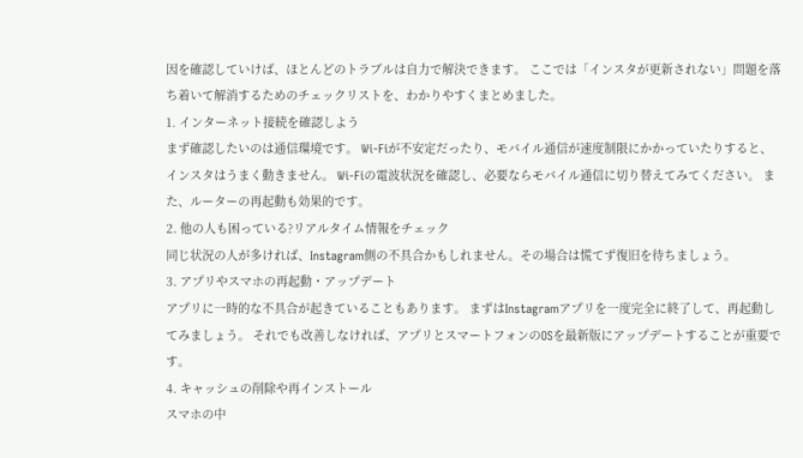因を確認していけば、ほとんどのトラブルは自力で解決できます。 ここでは「インスタが更新されない」問題を落ち着いて解消するためのチェックリストを、わかりやすくまとめました。
1. インターネット接続を確認しよう
まず確認したいのは通信環境です。 Wi-Fiが不安定だったり、モバイル通信が速度制限にかかっていたりすると、インスタはうまく動きません。 Wi-Fiの電波状況を確認し、必要ならモバイル通信に切り替えてみてください。 また、ルーターの再起動も効果的です。
2. 他の人も困っている?リアルタイム情報をチェック
同じ状況の人が多ければ、Instagram側の不具合かもしれません。その場合は慌てず復旧を待ちましょう。
3. アプリやスマホの再起動・アップデート
アプリに一時的な不具合が起きていることもあります。 まずはInstagramアプリを一度完全に終了して、再起動してみましょう。 それでも改善しなければ、アプリとスマートフォンのOSを最新版にアップデートすることが重要です。
4. キャッシュの削除や再インストール
スマホの中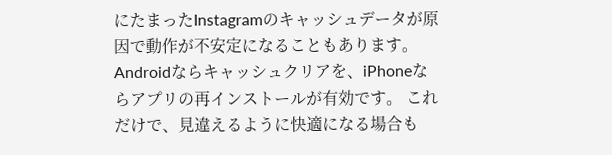にたまったInstagramのキャッシュデータが原因で動作が不安定になることもあります。 Androidならキャッシュクリアを、iPhoneならアプリの再インストールが有効です。 これだけで、見違えるように快適になる場合も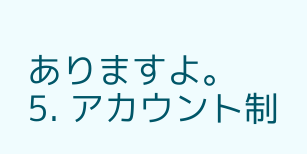ありますよ。
5. アカウント制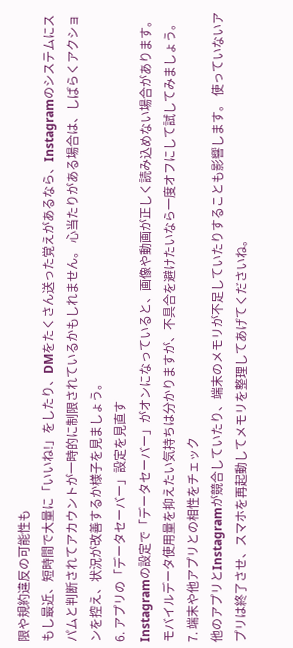限や規約違反の可能性も
もし最近、短時間で大量に「いいね!」をしたり、DMをたくさん送った覚えがあるなら、Instagramのシステムにスパムと判断されてアカウントが一時的に制限されているかもしれません。 心当たりがある場合は、しばらくアクションを控え、状況が改善するか様子を見ましょう。
6. アプリの「データセーバー」設定を見直す
Instagramの設定で「データセーバー」がオンになっていると、画像や動画が正しく読み込めない場合があります。 モバイルデータ使用量を抑えたい気持ちは分かりますが、不具合を避けたいなら一度オフにして試してみましょう。
7. 端末や他アプリとの相性をチェック
他のアプリとInstagramが競合していたり、端末のメモリが不足していたりすることも影響します。 使っていないアプリは終了させ、スマホを再起動してメモリを整理してあげてくださいね。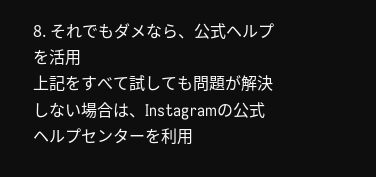8. それでもダメなら、公式ヘルプを活用
上記をすべて試しても問題が解決しない場合は、Instagramの公式ヘルプセンターを利用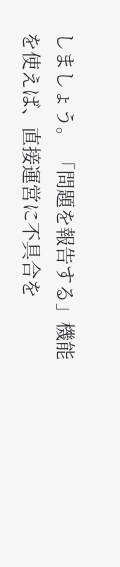しましょう。 「問題を報告する」機能を使えば、直接運営に不具合を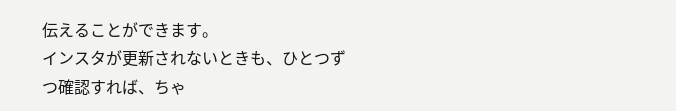伝えることができます。
インスタが更新されないときも、ひとつずつ確認すれば、ちゃ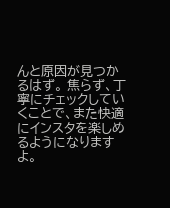んと原因が見つかるはず。 焦らず、丁寧にチェックしていくことで、また快適にインスタを楽しめるようになりますよ。